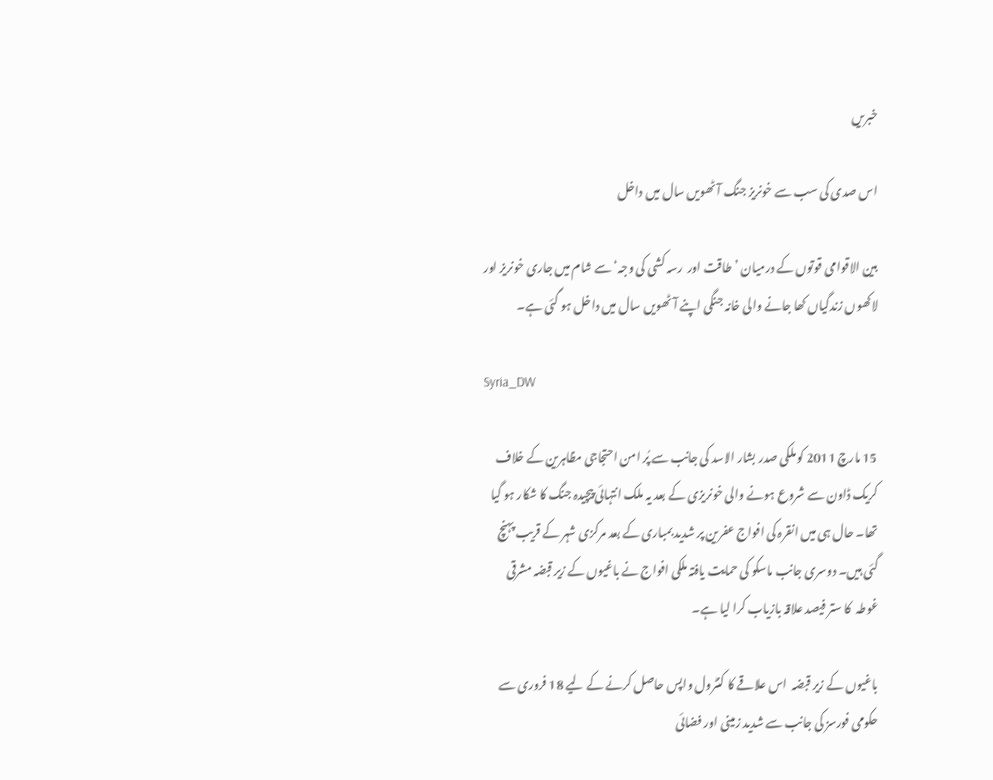خبریں

اس صدی کی سب سے خونریز جنگ آٹھویں سال میں داخل

بین الاقوامی قوتوں کے درمیان ’طاقت اور  رسہ کشی کی وجہ‘ سے شام میں جاری خونریز اور لاکھوں زندگیاں کھا جانے والی خانہ جنگی اپنے آٹھویں سال میں داخل ہو گئی ہے۔

Syria_DW

15 مارچ 2011 کو ملکی صدر بشار الاسد کی جانب سے پُر امن احتجاجی مظاہرین کے خلاف کریک ڈاون سے شروع ہونے والی خونریزی کے بعد یہ ملک انتہائی پیچیدہ جنگ کا شکار ہو گیا تھا۔ حال ہی میں انقرہ کی افواج عفرین پر شدید بمباری کے بعد مرکزی شہر کے قریب پہنچ گئی ہیں۔ دوسری جانب ماسکو کی حمایت یافتہ ملکی افواج نے باغیوں کے زیر قبضہ مشرقی غوطہ  کا ستر فیصد علاقہ بازیاب کرا لیا ہے۔

باغیوں کے زیر قبضہ  اس علاقے کا کنٹرول واپس حاصل کرنے کے لیے 18 فروری سے حکومی فورسز کی جانب سے شدید زمینی اور فضائی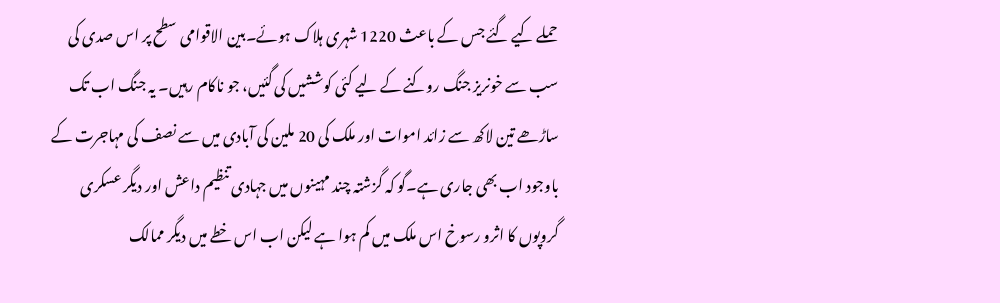حملے کیے گئے جس کے باعث 1220 شہری ہلاک ہوئے۔بین الاقوامی سطح پر اس صدی کی سب سے خونریز جنگ روکنے کے لیے کئی کوششیں کی گئیں، جو ناکام رہیں۔ یہ جنگ اب تک ساڑھے تین لاکھ سے زائد اموات اور ملک کی 20 ملین کی آبادی میں سے نصف کی مہاجرت کے باوجود اب بھی جاری ہے۔گو کہ گزشتہ چند مہینوں میں جہادی تنظیم داعش اور دیگر عسکری گروپوں کا اثرو رسوخ اس ملک میں کم ہوا ہے لیکن اب اس خطے میں دیگر ممالک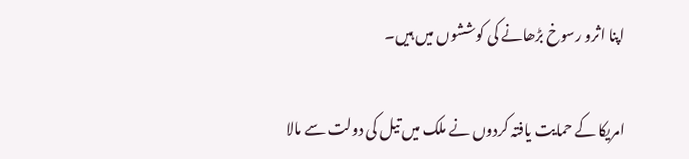اپنا اثرو رسوخ بڑھانے کی کوششوں میں ہیں۔

امریکا کے حمایت یافتہ کردوں نے ملک میں تیل کی دولت سے مالا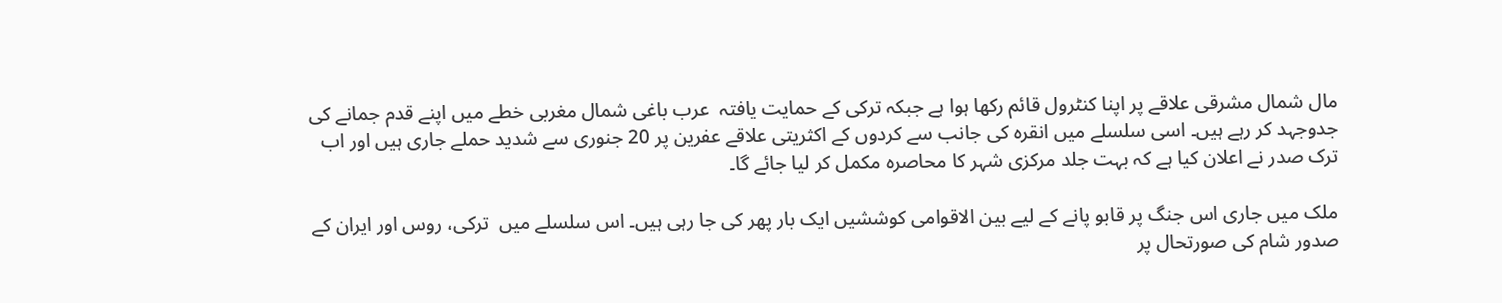مال شمال مشرقی علاقے پر اپنا کنٹرول قائم رکھا ہوا ہے جبکہ ترکی کے حمایت یافتہ  عرب باغی شمال مغربی خطے میں اپنے قدم جمانے کی جدوجہد کر رہے ہیں۔ اسی سلسلے میں انقرہ کی جانب سے کردوں کے اکثریتی علاقے عفرین پر 20 جنوری سے شدید حملے جاری ہیں اور اب ترک صدر نے اعلان کیا ہے کہ بہت جلد مرکزی شہر کا محاصرہ مکمل کر لیا جائے گا۔

ملک میں جاری اس جنگ پر قابو پانے کے لیے بین الاقوامی کوششیں ایک بار پھر کی جا رہی ہیں۔ اس سلسلے میں  ترکی، روس اور ایران کے صدور شام کی صورتحال پر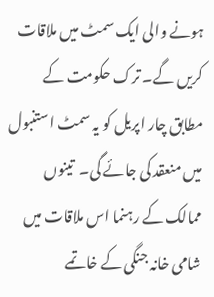ہونے والی ایک سمٹ میں ملاقات کریں گے۔ ترک حکومت کے مطابق چار اپریل کو یہ سمٹ استنبول میں منعقد کی جائے گی۔  تینوں ممالک کے رہنما اس ملاقات میں شامی خانہ جنگی کے خاتمے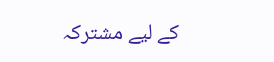کے لیے مشترکہ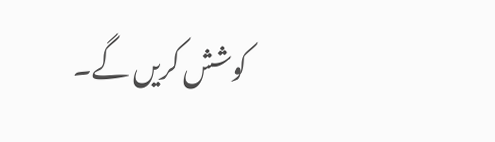کوشش کریں گے۔